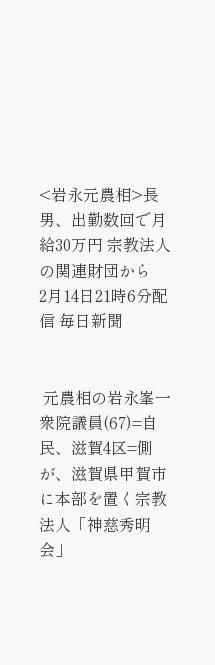<岩永元農相>長男、出勤数回で月給30万円 宗教法人の関連財団から
2月14日21時6分配信 毎日新聞


 元農相の岩永峯一衆院議員(67)=自民、滋賀4区=側が、滋賀県甲賀市に本部を置く宗教法人「神慈秀明会」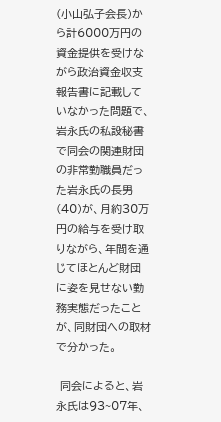(小山弘子会長)から計6000万円の資金提供を受けながら政治資金収支報告書に記載していなかった問題で、岩永氏の私設秘書で同会の関連財団の非常勤職員だった岩永氏の長男(40)が、月約30万円の給与を受け取りながら、年間を通じてほとんど財団に姿を見せない勤務実態だったことが、同財団への取材で分かった。

 同会によると、岩永氏は93~07年、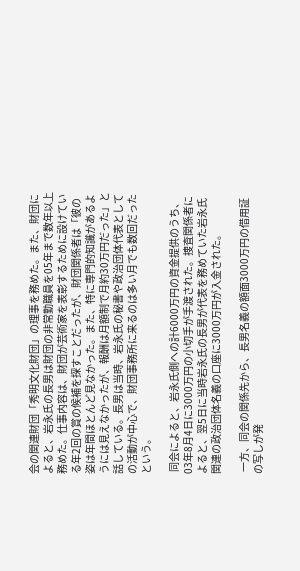会の関連財団「秀明文化財団」の理事を務めた。また、財団によると、岩永氏の長男は財団の非常勤職員を05年まで数年以上務めた。仕事内容は、財団が芸術家を表彰するために設けている年2回の賞の候補を探すことだったが、財団関係者は「彼の姿は年間ほとんど見なかった。また、特に専門的知識があるようには見えなかったが、報酬は月額制で月約30万円だった」と話している。長男は当時、岩永氏の秘書や政治団体代表としての活動が中心で、財団事務所に来るのは多い月でも数回だったという。

 同会によると、岩永氏側への計6000万円の資金提供のうち、03年8月4日に3000万円の小切手が手渡された。捜査関係者によると、翌5日に当時岩永氏の長男が代表を務めていた岩永氏関連の政治団体名義の口座に3000万円が入金された。

 一方、同会の関係先から、長男名義の額面3000万円の借用証の写しが発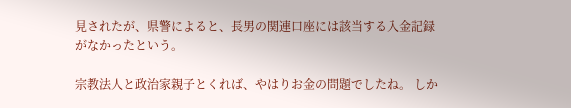見されたが、県警によると、長男の関連口座には該当する入金記録がなかったという。

宗教法人と政治家親子とくれば、やはりお金の問題でしたね。 しか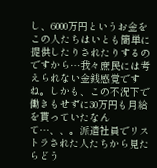し、6000万円というお金をこの人たちはいとも簡単に提供したりされたりするのですから…我々庶民には考えられない金銭感覚ですね。しかも、この不況下で働きもせずに30万円も月給を貰っていたなんて…、、。派遣社員でリストラされた人たちから見たらどう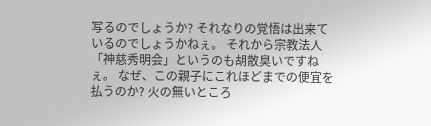写るのでしょうか? それなりの覚悟は出来ているのでしょうかねぇ。 それから宗教法人「神慈秀明会」というのも胡散臭いですねぇ。 なぜ、この親子にこれほどまでの便宜を払うのか? 火の無いところ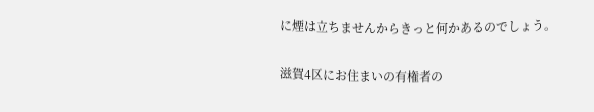に煙は立ちませんからきっと何かあるのでしょう。

滋賀4区にお住まいの有権者の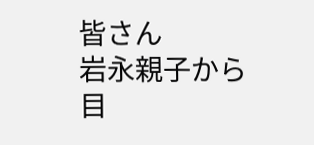皆さん
岩永親子から目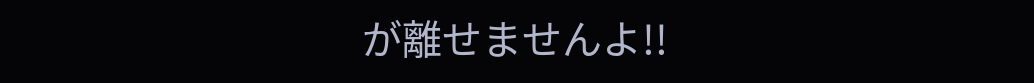が離せませんよ!!